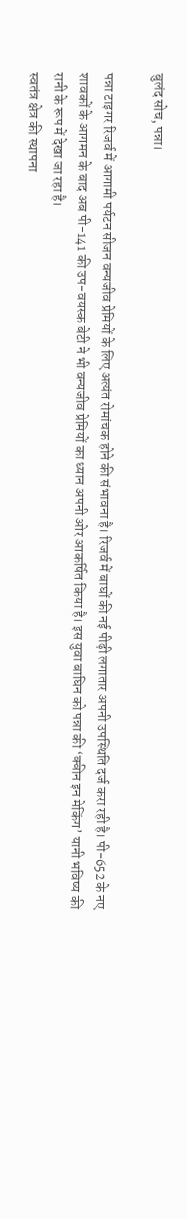बुलंद सोच, पन्ना।

पन्ना टाइगर रिजर्व में आगामी पर्यटन सीजन वन्यजीव प्रेमियों के लिए अत्यंत रोमांचक होने की संभावना है। रिजर्व में बाघों की नई पीढ़ी लगातार अपनी उपस्थिति दर्ज करा रही है। पी-652 के नए शावकों के आगमन के बाद अब पी-141 की उप-वयस्क बेटी ने भी वन्यजीव प्रेमियों का ध्यान अपनी ओर आकर्षित किया है। इस युवा बाघिन को पन्ना की ‘क्वीन इन मेकिंग’ यानी भविष्य की रानी के रूप में देखा जा रहा है।
स्वतंत्र क्षेत्र की स्थापना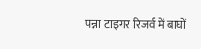पन्ना टाइगर रिजर्व में बाघों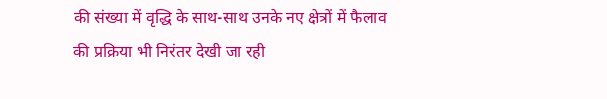की संख्या में वृद्धि के साथ-साथ उनके नए क्षेत्रों में फैलाव की प्रक्रिया भी निरंतर देखी जा रही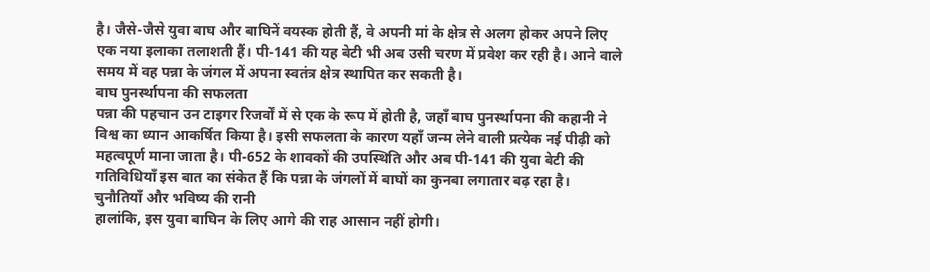है। जैसे-जैसे युवा बाघ और बाघिनें वयस्क होती हैं, वे अपनी मां के क्षेत्र से अलग होकर अपने लिए एक नया इलाका तलाशती हैं। पी-141 की यह बेटी भी अब उसी चरण में प्रवेश कर रही है। आने वाले समय में वह पन्ना के जंगल में अपना स्वतंत्र क्षेत्र स्थापित कर सकती है।
बाघ पुनर्स्थापना की सफलता
पन्ना की पहचान उन टाइगर रिजर्वों में से एक के रूप में होती है, जहाँ बाघ पुनर्स्थापना की कहानी ने विश्व का ध्यान आकर्षित किया है। इसी सफलता के कारण यहाँ जन्म लेने वाली प्रत्येक नई पीढ़ी को महत्वपूर्ण माना जाता है। पी-652 के शावकों की उपस्थिति और अब पी-141 की युवा बेटी की गतिविधियाँ इस बात का संकेत हैं कि पन्ना के जंगलों में बाघों का कुनबा लगातार बढ़ रहा है।
चुनौतियाँ और भविष्य की रानी
हालांकि, इस युवा बाघिन के लिए आगे की राह आसान नहीं होगी।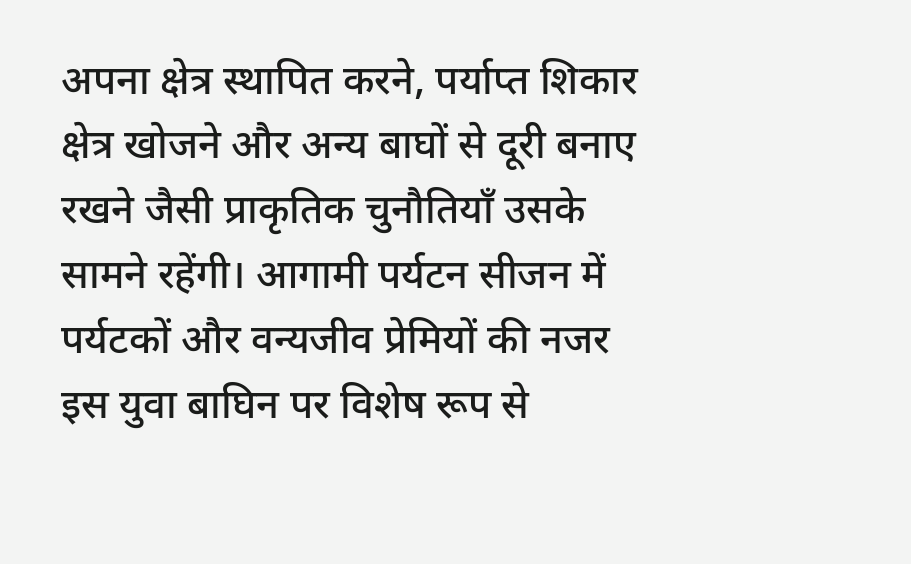अपना क्षेत्र स्थापित करने, पर्याप्त शिकार क्षेत्र खोजने और अन्य बाघों से दूरी बनाए रखने जैसी प्राकृतिक चुनौतियाँ उसके सामने रहेंगी। आगामी पर्यटन सीजन में पर्यटकों और वन्यजीव प्रेमियों की नजर इस युवा बाघिन पर विशेष रूप से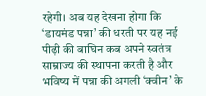रहेगी। अब यह देखना होगा कि ‘डायमंड पन्ना’ की धरती पर यह नई पीढ़ी की बाघिन कब अपने स्वतंत्र साम्राज्य की स्थापना करती है और भविष्य में पन्ना की अगली ‘क्वीन’ के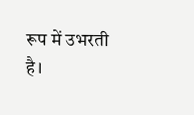रूप में उभरती है।